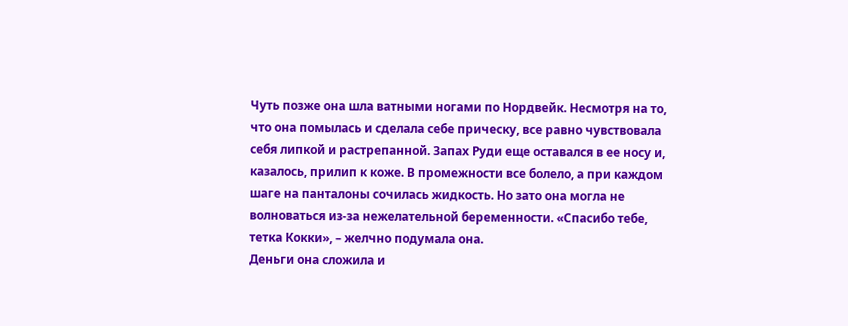Чуть позже она шла ватными ногами по Нордвейк. Несмотря на то, что она помылась и сделала себе прическу, все равно чувствовала себя липкой и растрепанной. Запах Руди еще оставался в ее носу и, казалось, прилип к коже. В промежности все болело, а при каждом шаге на панталоны сочилась жидкость. Но зато она могла не волноваться из-за нежелательной беременности. «Спасибо тебе, тетка Кокки», – желчно подумала она.
Деньги она сложила и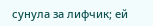сунула за лифчик; ей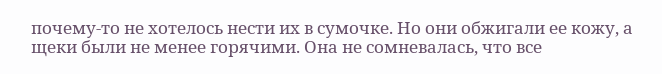почему-то не хотелось нести их в сумочке. Но они обжигали ее кожу, а щеки были не менее горячими. Она не сомневалась, что все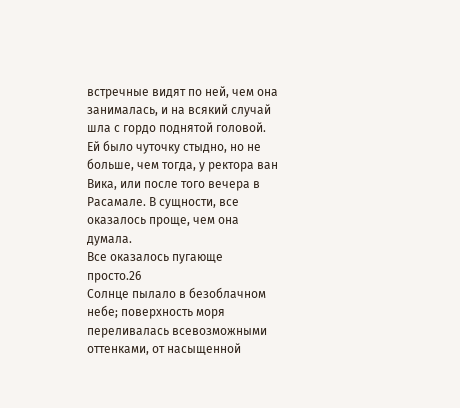встречные видят по ней, чем она занималась, и на всякий случай шла с гордо поднятой головой. Ей было чуточку стыдно, но не больше, чем тогда, у ректора ван Вика, или после того вечера в Расамале. В сущности, все оказалось проще, чем она думала.
Все оказалось пугающе просто.26
Солнце пылало в безоблачном небе; поверхность моря переливалась всевозможными оттенками, от насыщенной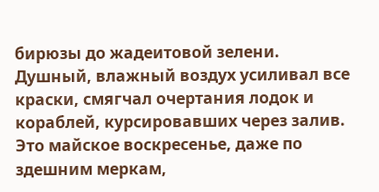бирюзы до жадеитовой зелени. Душный, влажный воздух усиливал все краски, смягчал очертания лодок и кораблей, курсировавших через залив. Это майское воскресенье, даже по здешним меркам,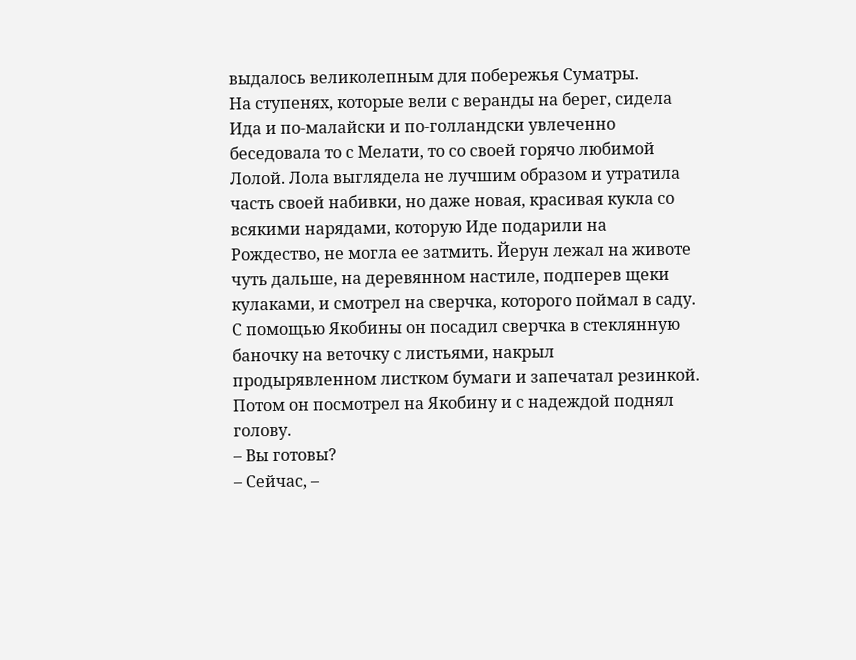выдалось великолепным для побережья Суматры.
На ступенях, которые вели с веранды на берег, сидела Ида и по-малайски и по-голландски увлеченно беседовала то с Мелати, то со своей горячо любимой Лолой. Лола выглядела не лучшим образом и утратила часть своей набивки, но даже новая, красивая кукла со всякими нарядами, которую Иде подарили на Рождество, не могла ее затмить. Йерун лежал на животе чуть дальше, на деревянном настиле, подперев щеки кулаками, и смотрел на сверчка, которого поймал в саду. С помощью Якобины он посадил сверчка в стеклянную баночку на веточку с листьями, накрыл продырявленном листком бумаги и запечатал резинкой. Потом он посмотрел на Якобину и с надеждой поднял голову.
– Вы готовы?
– Сейчас, –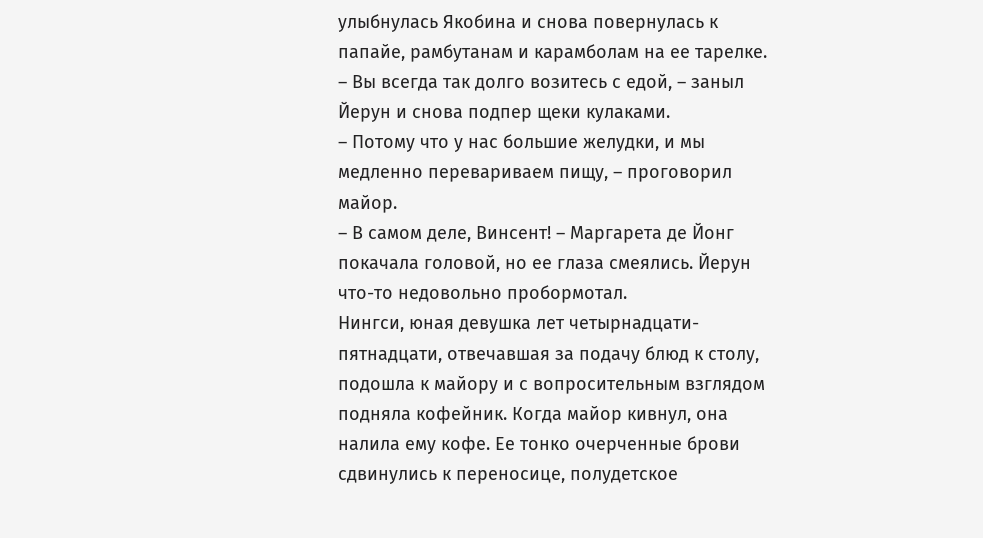улыбнулась Якобина и снова повернулась к папайе, рамбутанам и карамболам на ее тарелке.
– Вы всегда так долго возитесь с едой, – заныл Йерун и снова подпер щеки кулаками.
– Потому что у нас большие желудки, и мы медленно перевариваем пищу, – проговорил майор.
– В самом деле, Винсент! – Маргарета де Йонг покачала головой, но ее глаза смеялись. Йерун что-то недовольно пробормотал.
Нингси, юная девушка лет четырнадцати-пятнадцати, отвечавшая за подачу блюд к столу, подошла к майору и с вопросительным взглядом подняла кофейник. Когда майор кивнул, она налила ему кофе. Ее тонко очерченные брови сдвинулись к переносице, полудетское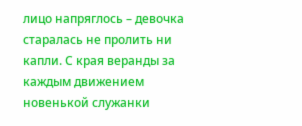лицо напряглось – девочка старалась не пролить ни капли. С края веранды за каждым движением новенькой служанки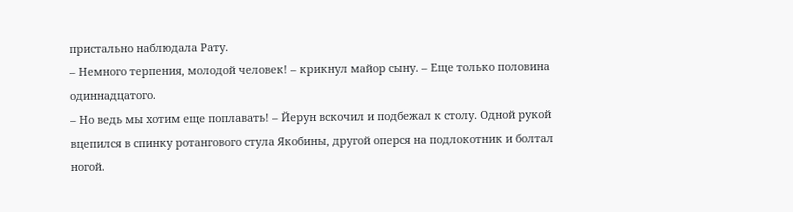пристально наблюдала Рату.
– Немного терпения, молодой человек! – крикнул майор сыну. – Еще только половина одиннадцатого.
– Но ведь мы хотим еще поплавать! – Йерун вскочил и подбежал к столу. Одной рукой вцепился в спинку ротангового стула Якобины, другой оперся на подлокотник и болтал ногой.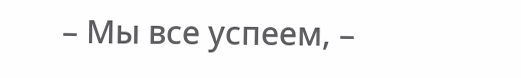– Мы все успеем, –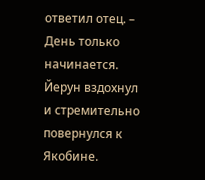ответил отец. – День только начинается.
Йерун вздохнул и стремительно повернулся к Якобине.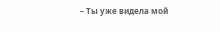– Ты уже видела мой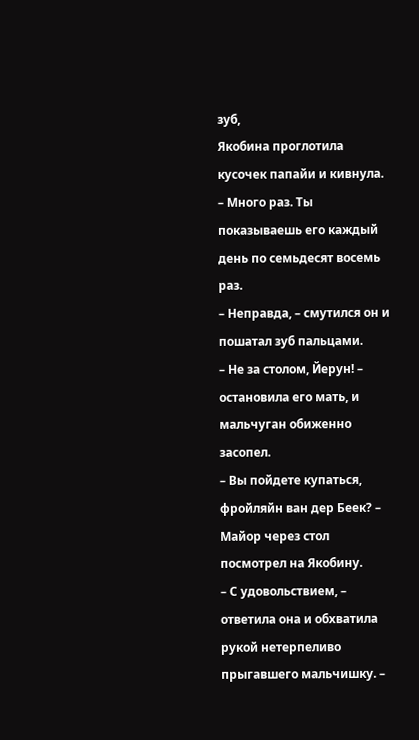зуб,
Якобина проглотила кусочек папайи и кивнула.
– Много раз. Ты показываешь его каждый день по семьдесят восемь раз.
– Неправда, – смутился он и пошатал зуб пальцами.
– Не за столом, Йерун! – остановила его мать, и мальчуган обиженно засопел.
– Вы пойдете купаться, фройляйн ван дер Беек? – Майор через стол посмотрел на Якобину.
– С удовольствием, – ответила она и обхватила рукой нетерпеливо прыгавшего мальчишку. –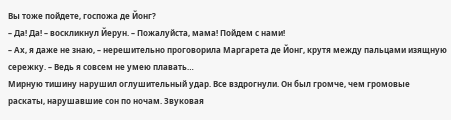Вы тоже пойдете, госпожа де Йонг?
– Да! Да! – воскликнул Йерун. – Пожалуйста, мама! Пойдем с нами!
– Ах, я даже не знаю, – нерешительно проговорила Маргарета де Йонг, крутя между пальцами изящную сережку. – Ведь я совсем не умею плавать…
Мирную тишину нарушил оглушительный удар. Все вздрогнули. Он был громче, чем громовые раскаты, нарушавшие сон по ночам. Звуковая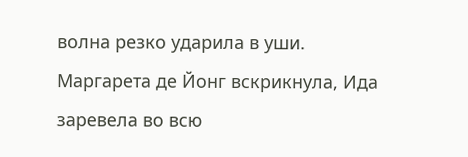волна резко ударила в уши.
Маргарета де Йонг вскрикнула, Ида заревела во всю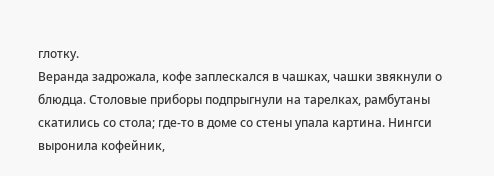глотку.
Веранда задрожала, кофе заплескался в чашках, чашки звякнули о блюдца. Столовые приборы подпрыгнули на тарелках, рамбутаны скатились со стола; где-то в доме со стены упала картина. Нингси выронила кофейник,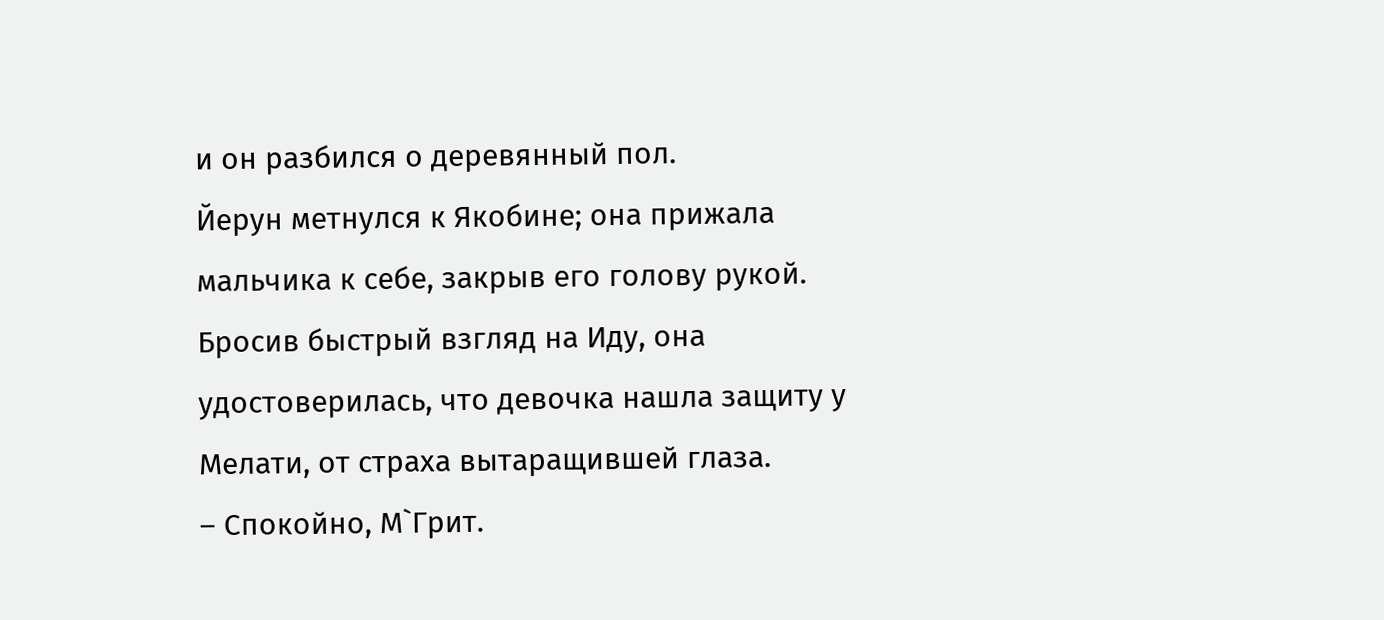и он разбился о деревянный пол.
Йерун метнулся к Якобине; она прижала мальчика к себе, закрыв его голову рукой. Бросив быстрый взгляд на Иду, она удостоверилась, что девочка нашла защиту у Мелати, от страха вытаращившей глаза.
– Спокойно, М`Грит.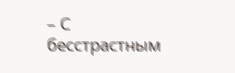– С бесстрастным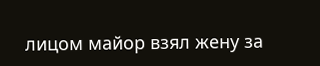лицом майор взял жену за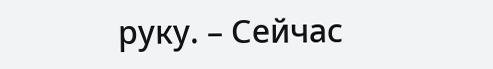руку. – Сейчас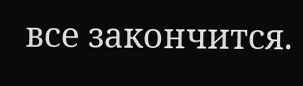все закончится.